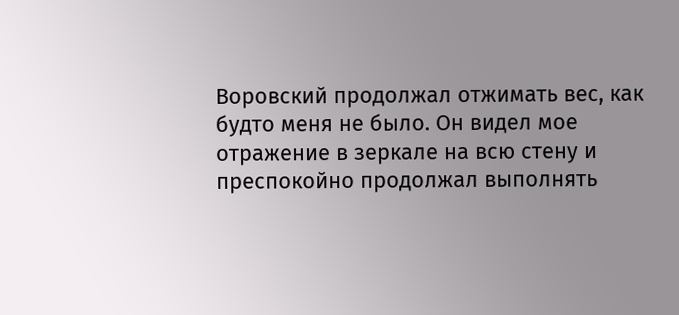Воровский продолжал отжимать вес, как будто меня не было. Он видел мое отражение в зеркале на всю стену и преспокойно продолжал выполнять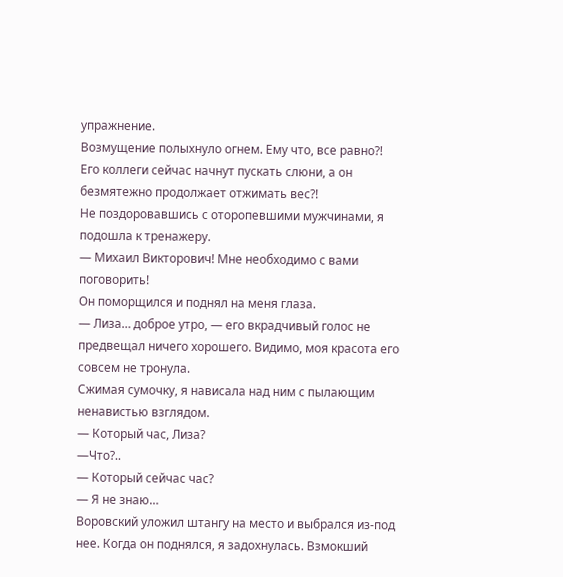упражнение.
Возмущение полыхнуло огнем. Ему что, все равно?! Его коллеги сейчас начнут пускать слюни, а он безмятежно продолжает отжимать вес?!
Не поздоровавшись с оторопевшими мужчинами, я подошла к тренажеру.
— Михаил Викторович! Мне необходимо с вами поговорить!
Он поморщился и поднял на меня глаза.
— Лиза… доброе утро, — его вкрадчивый голос не предвещал ничего хорошего. Видимо, моя красота его совсем не тронула.
Сжимая сумочку, я нависала над ним с пылающим ненавистью взглядом.
— Который час, Лиза?
—Что?..
— Который сейчас час?
— Я не знаю…
Воровский уложил штангу на место и выбрался из-под нее. Когда он поднялся, я задохнулась. Взмокший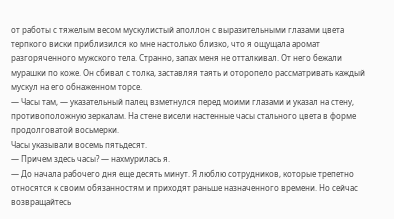от работы с тяжелым весом мускулистый аполлон с выразительными глазами цвета терпкого виски приблизился ко мне настолько близко, что я ощущала аромат разгоряченного мужского тела. Странно, запах меня не отталкивал. От него бежали мурашки по коже. Он сбивал с толка, заставляя таять и оторопело рассматривать каждый мускул на его обнаженном торсе.
— Часы там, — указательный палец взметнулся перед моими глазами и указал на стену, противоположную зеркалам. На стене висели настенные часы стального цвета в форме продолговатой восьмерки.
Часы указывали восемь пятьдесят.
— Причем здесь часы? — нахмурилась я.
— До начала рабочего дня еще десять минут. Я люблю сотрудников, которые трепетно относятся к своим обязанностям и приходят раньше назначенного времени. Но сейчас возвращайтесь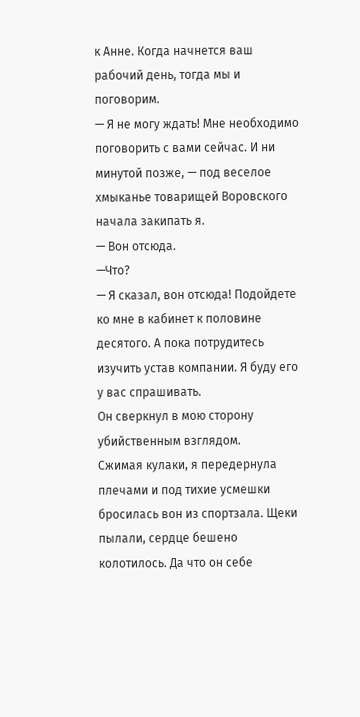к Анне. Когда начнется ваш рабочий день, тогда мы и поговорим.
— Я не могу ждать! Мне необходимо поговорить с вами сейчас. И ни минутой позже, — под веселое хмыканье товарищей Воровского начала закипать я.
— Вон отсюда.
—Что?
— Я сказал, вон отсюда! Подойдете ко мне в кабинет к половине десятого. А пока потрудитесь изучить устав компании. Я буду его у вас спрашивать.
Он сверкнул в мою сторону убийственным взглядом.
Сжимая кулаки, я передернула плечами и под тихие усмешки бросилась вон из спортзала. Щеки пылали, сердце бешено колотилось. Да что он себе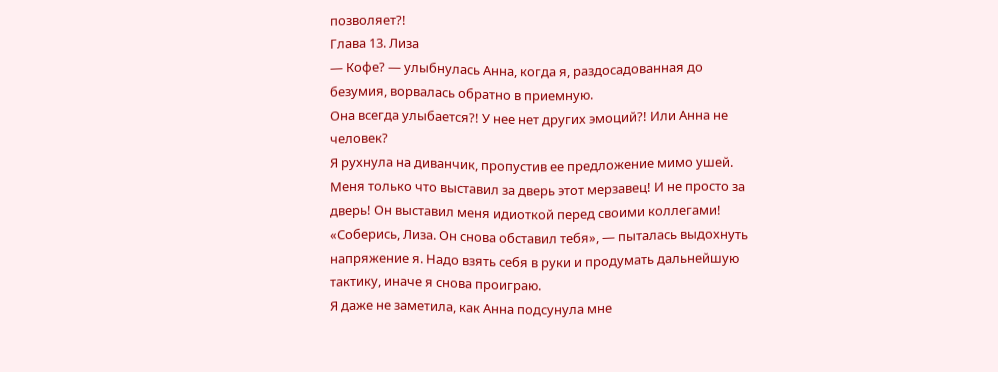позволяет?!
Глава 13. Лиза
— Кофе? — улыбнулась Анна, когда я, раздосадованная до безумия, ворвалась обратно в приемную.
Она всегда улыбается?! У нее нет других эмоций?! Или Анна не человек?
Я рухнула на диванчик, пропустив ее предложение мимо ушей. Меня только что выставил за дверь этот мерзавец! И не просто за дверь! Он выставил меня идиоткой перед своими коллегами!
«Соберись, Лиза. Он снова обставил тебя», — пыталась выдохнуть напряжение я. Надо взять себя в руки и продумать дальнейшую тактику, иначе я снова проиграю.
Я даже не заметила, как Анна подсунула мне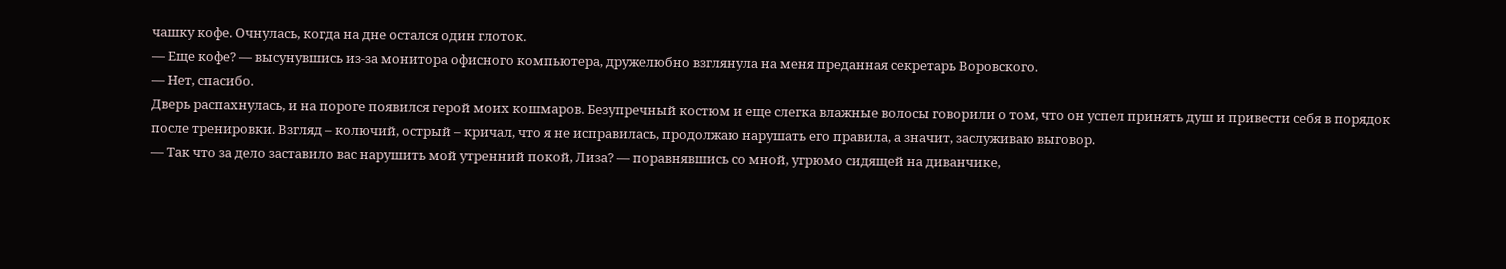чашку кофе. Очнулась, когда на дне остался один глоток.
— Еще кофе? — высунувшись из-за монитора офисного компьютера, дружелюбно взглянула на меня преданная секретарь Воровского.
— Нет, спасибо.
Дверь распахнулась, и на пороге появился герой моих кошмаров. Безупречный костюм и еще слегка влажные волосы говорили о том, что он успел принять душ и привести себя в порядок после тренировки. Взгляд – колючий, острый – кричал, что я не исправилась, продолжаю нарушать его правила, а значит, заслуживаю выговор.
— Так что за дело заставило вас нарушить мой утренний покой, Лиза? — поравнявшись со мной, угрюмо сидящей на диванчике,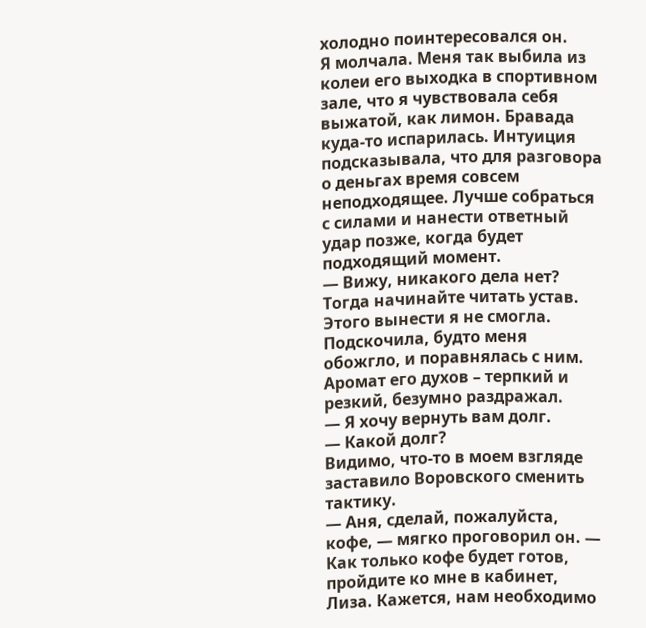холодно поинтересовался он.
Я молчала. Меня так выбила из колеи его выходка в спортивном зале, что я чувствовала себя выжатой, как лимон. Бравада куда-то испарилась. Интуиция подсказывала, что для разговора о деньгах время совсем неподходящее. Лучше собраться с силами и нанести ответный удар позже, когда будет подходящий момент.
— Вижу, никакого дела нет? Тогда начинайте читать устав.
Этого вынести я не смогла. Подскочила, будто меня обожгло, и поравнялась с ним. Аромат его духов – терпкий и резкий, безумно раздражал.
— Я хочу вернуть вам долг.
— Какой долг?
Видимо, что-то в моем взгляде заставило Воровского сменить тактику.
— Аня, сделай, пожалуйста, кофе, — мягко проговорил он. — Как только кофе будет готов, пройдите ко мне в кабинет, Лиза. Кажется, нам необходимо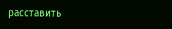расставить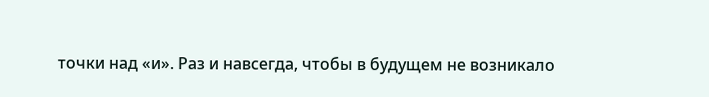точки над «и». Раз и навсегда, чтобы в будущем не возникало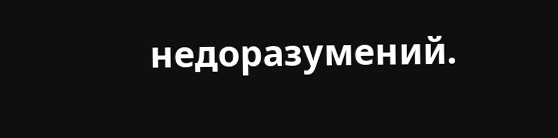недоразумений.